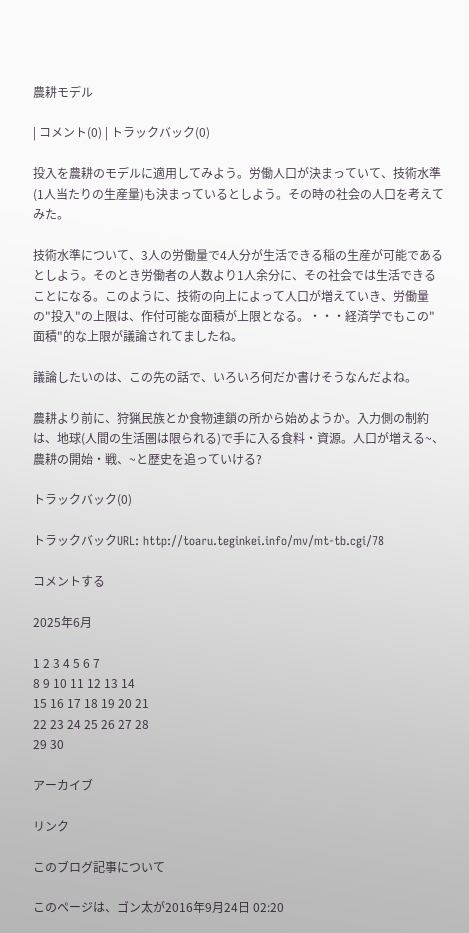農耕モデル

| コメント(0) | トラックバック(0)

投入を農耕のモデルに適用してみよう。労働人口が決まっていて、技術水準(1人当たりの生産量)も決まっているとしよう。その時の社会の人口を考えてみた。

技術水準について、3人の労働量で4人分が生活できる稲の生産が可能であるとしよう。そのとき労働者の人数より1人余分に、その社会では生活できることになる。このように、技術の向上によって人口が増えていき、労働量の"投入"の上限は、作付可能な面積が上限となる。・・・経済学でもこの"面積"的な上限が議論されてましたね。

議論したいのは、この先の話で、いろいろ何だか書けそうなんだよね。

農耕より前に、狩猟民族とか食物連鎖の所から始めようか。入力側の制約は、地球(人間の生活圏は限られる)で手に入る食料・資源。人口が増える~、農耕の開始・戦、~と歴史を追っていける?

トラックバック(0)

トラックバックURL: http://toaru.teginkei.info/mv/mt-tb.cgi/78

コメントする

2025年6月

1 2 3 4 5 6 7
8 9 10 11 12 13 14
15 16 17 18 19 20 21
22 23 24 25 26 27 28
29 30

アーカイブ

リンク

このブログ記事について

このページは、ゴン太が2016年9月24日 02:20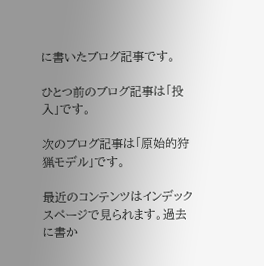に書いたブログ記事です。

ひとつ前のブログ記事は「投入」です。

次のブログ記事は「原始的狩猟モデル」です。

最近のコンテンツはインデックスページで見られます。過去に書か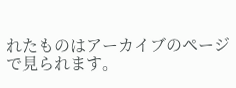れたものはアーカイブのページで見られます。